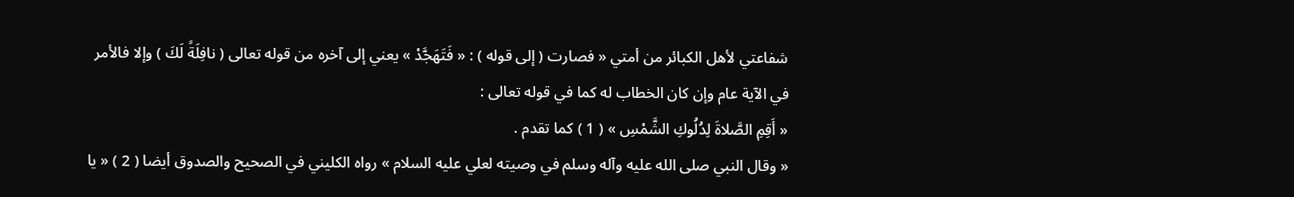شفاعتي لأهل الكبائر من أمتي « فصارت ( إلى قوله ) : « فَتَهَجَّدْ » يعني إلى آخره من قوله تعالى ( نافِلَةً لَكَ ) وإلا فالأمر في الآية عام وإن كان الخطاب له كما في قوله تعالى :
« أَقِمِ الصَّلاةَ لِدُلُوكِ الشَّمْسِ » ( 1 ) كما تقدم .
« وقال النبي صلى الله عليه وآله وسلم في وصيته لعلي عليه السلام » رواه الكليني في الصحيح والصدوق أيضا ( 2 ) « يا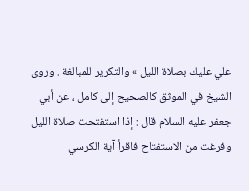علي عليك بصلاة الليل » والتكرير للمبالغة . وروى الشيخ في الموثق كالصحيح إلى كامل ، عن أبي جعفر عليه السلام قال : إذا استفتحت صلاة الليل وفرغت من الاستفتاح فاقرأ آية الكرسي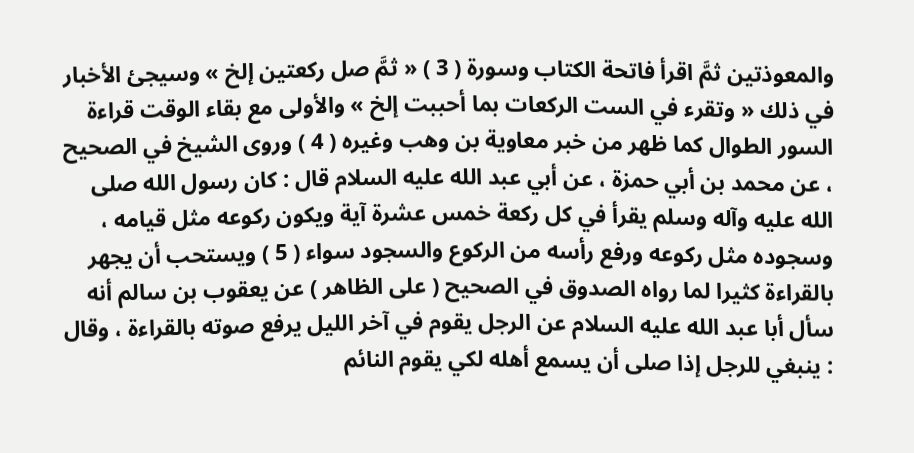والمعوذتين ثمَّ اقرأ فاتحة الكتاب وسورة ( 3 ) « ثمَّ صل ركعتين إلخ » وسيجئ الأخبار في ذلك « وتقرء في الست الركعات بما أحببت إلخ » والأولى مع بقاء الوقت قراءة السور الطوال كما ظهر من خبر معاوية بن وهب وغيره ( 4 ) وروى الشيخ في الصحيح ، عن محمد بن أبي حمزة ، عن أبي عبد الله عليه السلام قال : كان رسول الله صلى الله عليه وآله وسلم يقرأ في كل ركعة خمس عشرة آية ويكون ركوعه مثل قيامه ، وسجوده مثل ركوعه ورفع رأسه من الركوع والسجود سواء ( 5 ) ويستحب أن يجهر بالقراءة كثيرا لما رواه الصدوق في الصحيح ( على الظاهر ) عن يعقوب بن سالم أنه سأل أبا عبد الله عليه السلام عن الرجل يقوم في آخر الليل يرفع صوته بالقراءة ، وقال : ينبغي للرجل إذا صلى أن يسمع أهله لكي يقوم النائم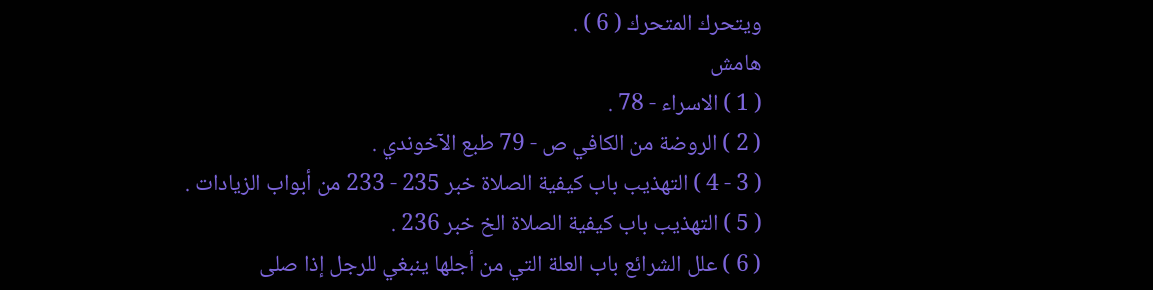ويتحرك المتحرك ( 6 ) .
هامش
( 1 ) الاسراء - 78 .
( 2 ) الروضة من الكافي ص - 79 طبع الآخوندي .
( 3 - 4 ) التهذيب باب كيفية الصلاة خبر 235 - 233 من أبواب الزيادات .
( 5 ) التهذيب باب كيفية الصلاة الخ خبر 236 .
( 6 ) علل الشرائع باب العلة التي من أجلها ينبغي للرجل إذا صلى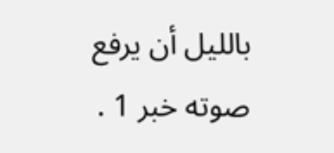بالليل أن يرفع صوته خبر 1 .